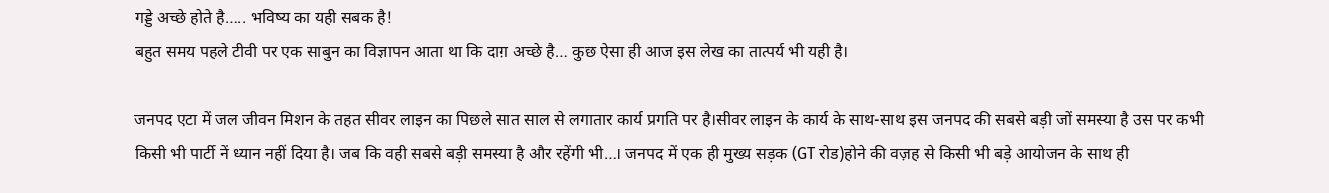गड्डे अच्छे होते है….. भविष्य का यही सबक है!
बहुत समय पहले टीवी पर एक साबुन का विज्ञापन आता था कि दाग़ अच्छे है… कुछ ऐसा ही आज इस लेख का तात्पर्य भी यही है।

जनपद एटा में जल जीवन मिशन के तहत सीवर लाइन का पिछले सात साल से लगातार कार्य प्रगति पर है।सीवर लाइन के कार्य के साथ-साथ इस जनपद की सबसे बड़ी जों समस्या है उस पर कभी किसी भी पार्टी नें ध्यान नहीं दिया है। जब कि वही सबसे बड़ी समस्या है और रहेंगी भी…। जनपद में एक ही मुख्य सड़क (GT रोड)होने की वज़ह से किसी भी बड़े आयोजन के साथ ही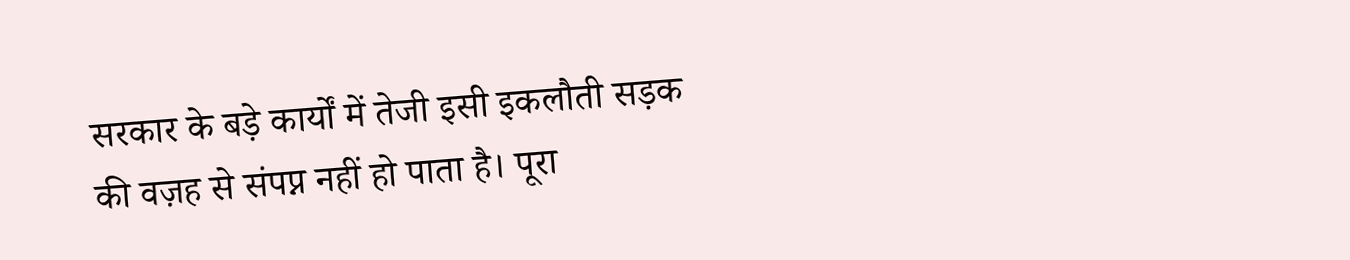सरकार के बड़े कार्यों में तेजी इसी इकलौती सड़क की वज़ह से संपप्न नहीं हो पाता है। पूरा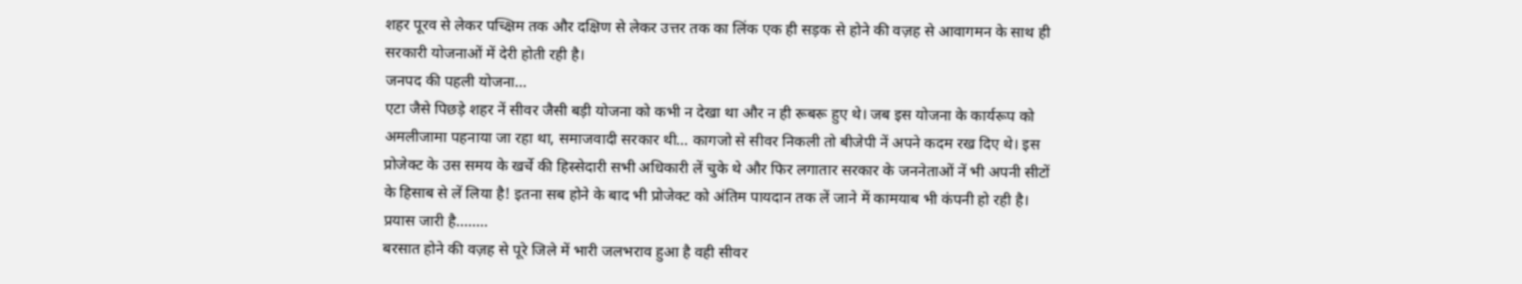शहर पूरव से लेकर पच्क्षिम तक और दक्षिण से लेकर उत्तर तक का लिंक एक ही सड़क से होने की वज़ह से आवागमन के साथ ही सरकारी योजनाओं में देरी होती रही है।
जनपद की पहली योजना…
एटा जैसे पिछड़े शहर नें सीवर जैसी बड़ी योजना को कभी न देखा था और न ही रूबरू हुए थे। जब इस योजना के कार्यरूप को अमलीजामा पहनाया जा रहा था, समाजवादी सरकार थी… कागजो से सीवर निकली तो बीजेपी नें अपने कदम रख दिए थे। इस प्रोजेक्ट के उस समय के खर्चे की हिस्सेदारी सभी अधिकारी लें चुके थे और फिर लगातार सरकार के जननेताओं नें भी अपनी सीटों के हिसाब से लें लिया है! इतना सब होने के बाद भी प्रोजेक्ट को अंतिम पायदान तक लें जाने में कामयाब भी कंपनी हो रही है।
प्रयास जारी है……..
बरसात होने की वज़ह से पूरे जिले में भारी जलभराव हुआ है वही सीवर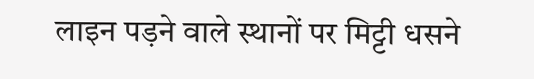लाइन पड़ने वाले स्थानों पर मिट्टी धसने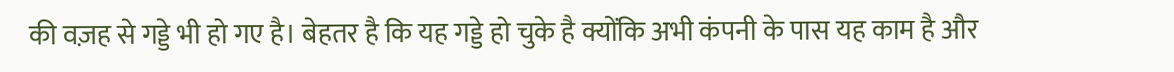की वज़ह से गड्डे भी हो गए है। बेहतर है कि यह गड्डे हो चुके है क्योंकि अभी कंपनी के पास यह काम है और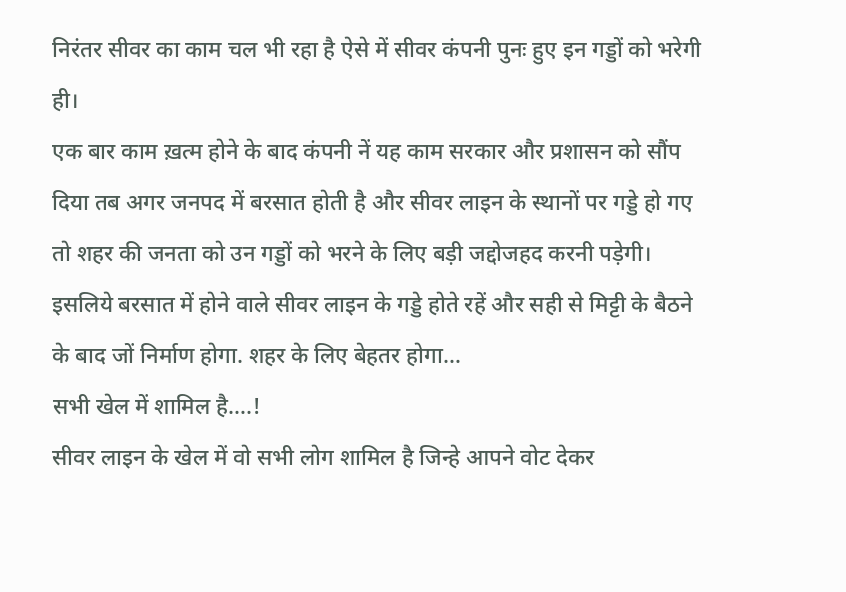निरंतर सीवर का काम चल भी रहा है ऐसे में सीवर कंपनी पुनः हुए इन गड्डों को भरेगी ही।
एक बार काम ख़त्म होने के बाद कंपनी नें यह काम सरकार और प्रशासन को सौंप दिया तब अगर जनपद में बरसात होती है और सीवर लाइन के स्थानों पर गड्डे हो गए तो शहर की जनता को उन गड्डों को भरने के लिए बड़ी जद्दोजहद करनी पड़ेगी।
इसलिये बरसात में होने वाले सीवर लाइन के गड्डे होते रहें और सही से मिट्टी के बैठने के बाद जों निर्माण होगा. शहर के लिए बेहतर होगा…
सभी खेल में शामिल है….!
सीवर लाइन के खेल में वो सभी लोग शामिल है जिन्हे आपने वोट देकर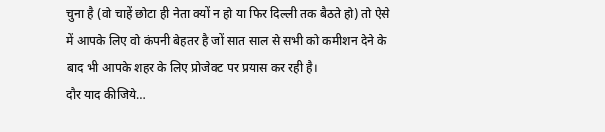चुना है (वो चाहें छोटा ही नेता क्यों न हो या फिर दिल्ली तक बैठते हो) तो ऐसे में आपके लिए वो कंपनी बेहतर है जों सात साल से सभी को कमीशन देने के बाद भी आपके शहर के लिए प्रोजेक्ट पर प्रयास कर रही है।
दौर याद कीजिये…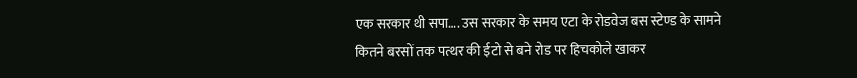एक सरकार थी सपा…. उस सरकार के समय एटा के रोडवेज बस स्टेण्ड के सामने कितने बरसों तक पत्थर की ईटो से बने रोड पर हिचकोले खाकर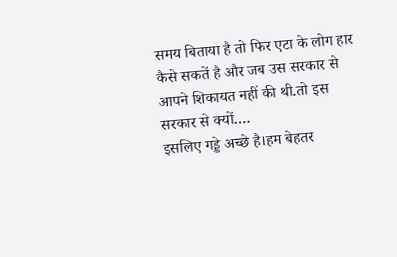समय बिताया है तो फिर एटा के लोग हार कैसे सकतें है और जब उस सरकार से आपने शिकायत नहीं की थी.तो इस सरकार से क्यों….
इसलिए गड्डे अच्छे है।हम बेहतर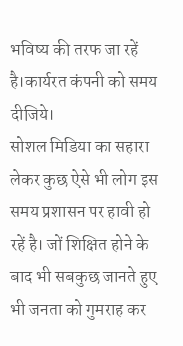भविष्य की तरफ जा रहें है।कार्यरत कंपनी को समय दीजिये।
सोशल मिडिया का सहारा लेकर कुछ ऐसे भी लोग इस समय प्रशासन पर हावी हो रहें है। जों शिक्षित होने के बाद भी सबकुछ जानते हुए भी जनता को गुमराह कर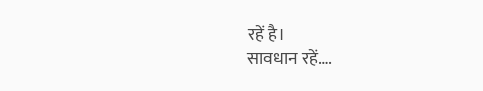रहें है।
सावधान रहें….